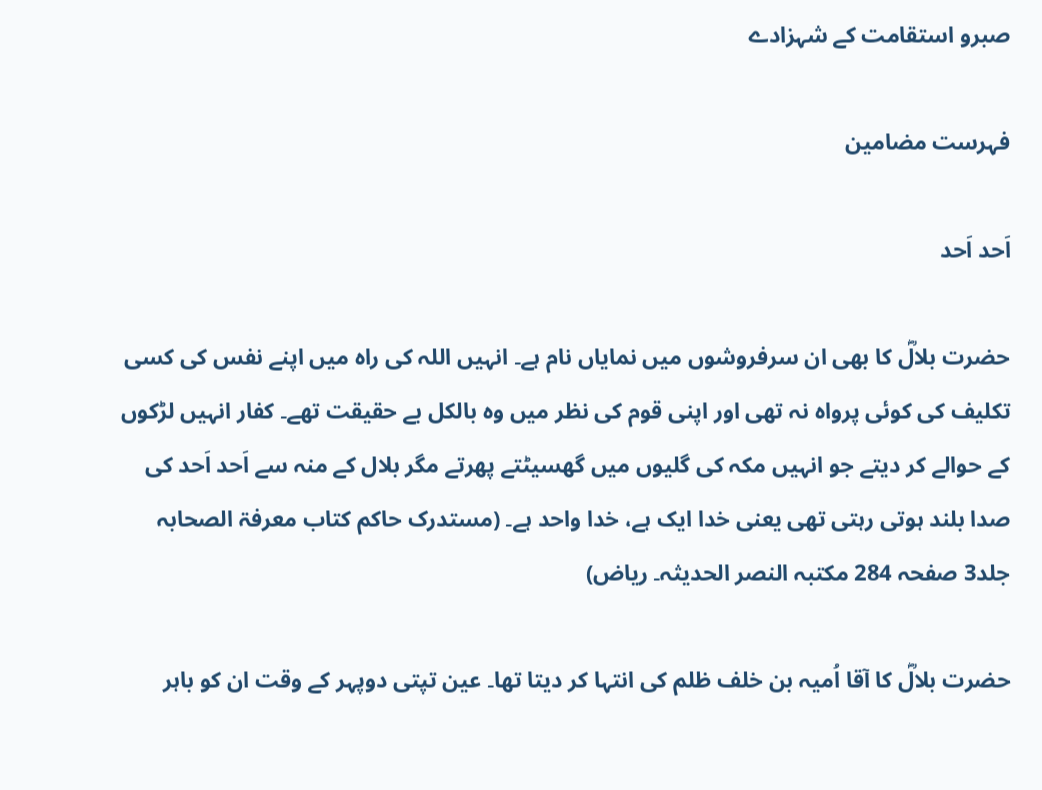صبرو استقامت کے شہزادے

فہرست مضامین

اَحد اَحد

حضرت بلالؓ کا بھی ان سرفروشوں میں نمایاں نام ہے۔ انہیں اللہ کی راہ میں اپنے نفس کی کسی تکلیف کی کوئی پرواہ نہ تھی اور اپنی قوم کی نظر میں وہ بالکل بے حقیقت تھے۔ کفار انہیں لڑکوں کے حوالے کر دیتے جو انہیں مکہ کی گلیوں میں گھسیٹتے پھرتے مگر بلال کے منہ سے اَحد اَحد کی صدا بلند ہوتی رہتی تھی یعنی خدا ایک ہے، خدا واحد ہے۔ (مستدرک حاکم کتاب معرفۃ الصحابہ جلد3 صفحہ 284 مکتبہ النصر الحدیثہ۔ ریاض)

حضرت بلالؓ کا آقا اُمیہ بن خلف ظلم کی انتہا کر دیتا تھا۔ عین تپتی دوپہر کے وقت ان کو باہر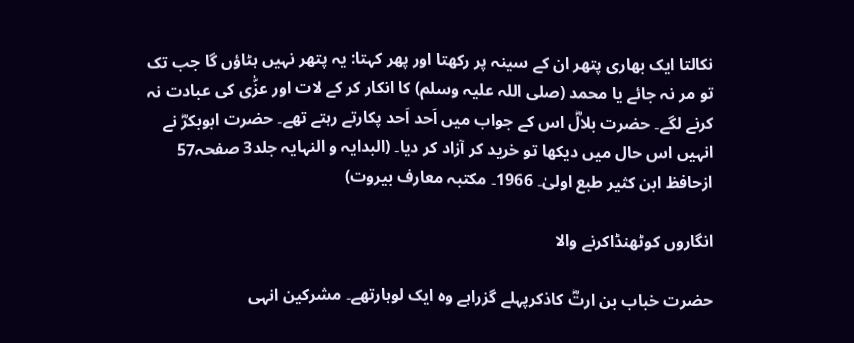نکالتا ایک بھاری پتھر ان کے سینہ پر رکھتا اور پھر کہتا: یہ پتھر نہیں ہٹاؤں گا جب تک تو مر نہ جائے یا محمد (صلی اللہ علیہ وسلم) کا انکار کر کے لات اور عزّٰی کی عبادت نہ کرنے لگے۔ حضرت بلالؓ اس کے جواب میں اَحد اَحد پکارتے رہتے تھے۔ حضرت ابوبکرؓ نے انہیں اس حال میں دیکھا تو خرید کر آزاد کر دیا۔ (البدایہ و النہایہ جلد3 صفحہ57 ازحافظ ابن کثیر طبع اولیٰ۔ 1966۔ مکتبہ معارف بیروت)

انگاروں کوٹھنڈاکرنے والا

حضرت خباب بن ارتؓ کاذکرپہلے گزراہے وہ ایک لوہارتھے۔ مشرکین انہی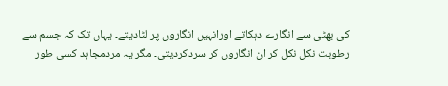کی بھٹی سے انگارے دہکاتے اورانہیں انگاروں پر لٹادیتے۔ یہاں تک کہ جسم سے رطوبت نکل نکل کر ان انگاروں کر سردکردیتی۔ مگر یہ مردمجاہد کسی طور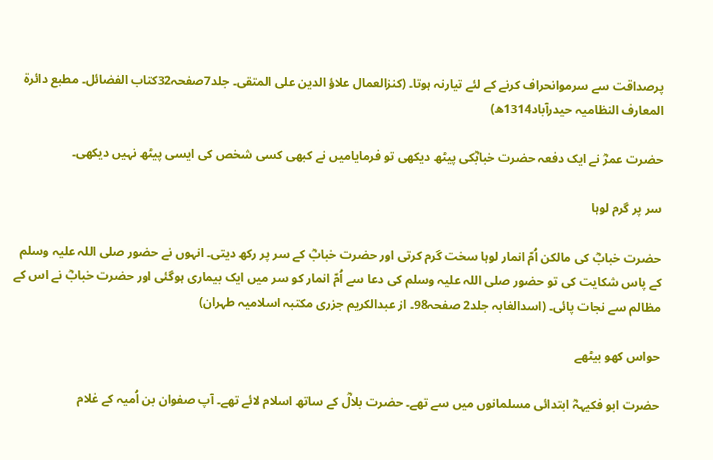پرصداقت سے سرموانحراف کرنے کے لئے تیارنہ ہوتا۔ (کنزالعمال علاؤ الدین علی المتقی۔ جلد7صفحہ32کتاب الفضائل۔ مطبع دائرۃ المعارف النظامیہ حیدرآباد1314ھ)

حضرت عمرؓ نے ایک دفعہ حضرت خبابؓکی پیٹھ دیکھی تو فرمایامیں نے کبھی کسی شخص کی ایسی پیٹھ نہیں دیکھی۔

سر پر گرم لوہا

حضرت خبابؓ کی مالکن اُمّ انمار لوہا سخت گرم کرتی اور حضرت خبابؓ کے سر پر رکھ دیتی۔ انہوں نے حضور صلی اللہ علیہ وسلم کے پاس شکایت کی تو حضور صلی اللہ علیہ وسلم کی دعا سے اُمّ انمار کو سر میں ایک بیماری ہوگئی اور حضرت خبابؓ نے اس کے مظالم سے نجات پائی۔ (اسدالغابہ جلد2 صفحہ98۔ از عبدالکریم جزری مکتبہ اسلامیہ طہران)

حواس کھو بیٹھے

حضرت ابو فکیہہؓ ابتدائی مسلمانوں میں سے تھے۔ حضرت بلالؓ کے ساتھ اسلام لائے تھے۔ آپ صفوان بن اُمیہ کے غلام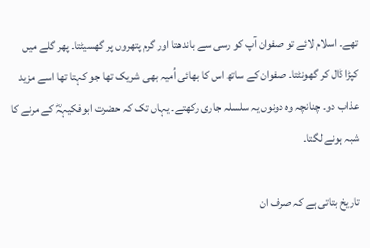تھے۔ اسلام لائے تو صفوان آپ کو رسی سے باندھتا اور گرم پتھروں پر گھسیٹتا۔ پھر گلے میں کپڑا ڈال کر گھونٹتا۔ صفوان کے ساتھ اس کا بھائی اُمیہ بھی شریک تھا جو کہتا تھا اسے مزید عذاب دو۔ چنانچہ وہ دونوں یہ سلسلہ جاری رکھتے۔ یہاں تک کہ حضرت ابوفکیہہؓ کے مرنے کا شبہ ہونے لگتا۔

تاریخ بتاتی ہے کہ صرف ان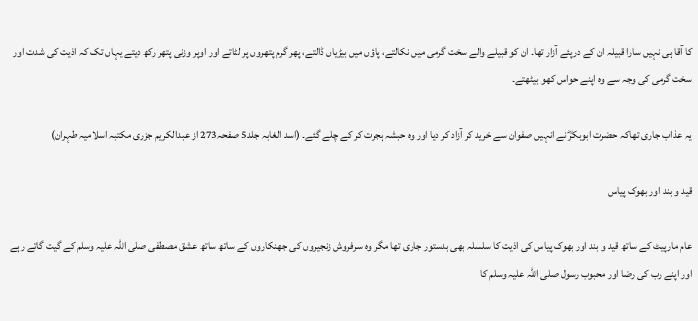کا آقا ہی نہیں سارا قبیلہ ان کے درپئے آزار تھا۔ ان کو قبیلے والے سخت گرمی میں نکالتے، پاؤں میں بیڑیاں ڈالتے، پھر گرم پتھروں پر لٹاتے اور اوپر وزنی پتھر رکھ دیتے یہاں تک کہ اذیت کی شدت اور سخت گرمی کی وجہ سے وہ اپنے حواس کھو بیٹھتے۔

یہ عذاب جاری تھاکہ حضرت ابوبکرؓ نے انہیں صفوان سے خرید کر آزاد کر دیا اور وہ حبشہ ہجرت کر کے چلے گئے۔ (اسد الغابہ جلد5 صفحہ273 از عبدالکریم جزری مکتبہ اسلامیہ طہران)

قید و بند اور بھوک پیاس

عام مارپیٹ کے ساتھ قید و بند اور بھوک پیاس کی اذیت کا سلسلہ بھی بدستور جاری تھا مگر وہ سرفروش زنجیروں کی جھنکاروں کے ساتھ ساتھ عشق مصطفی صلی اللہ علیہ وسلم کے گیت گاتے رہے اور اپنے رب کی رضا اور محبوب رسول صلی اللہ علیہ وسلم کا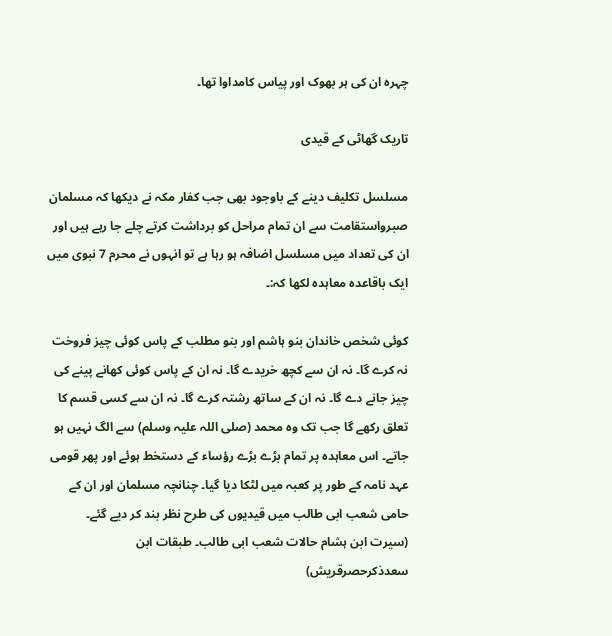چہرہ ان کی ہر بھوک اور پیاس کامداوا تھا۔

تاریک گھاٹی کے قیدی

مسلسل تکلیف دینے کے باوجود بھی جب کفار مکہ نے دیکھا کہ مسلمان صبرواستقامت سے ان تمام مراحل کو برداشت کرتے چلے جا رہے ہیں اور ان کی تعداد میں مسلسل اضافہ ہو رہا ہے تو انہوں نے محرم 7 نبوی میں ایک باقاعدہ معاہدہ لکھا کہ:۔

کوئی شخص خاندان بنو ہاشم اور بنو مطلب کے پاس کوئی چیز فروخت نہ کرے گا۔ نہ ان سے کچھ خریدے گا۔ نہ ان کے پاس کوئی کھانے پینے کی چیز جانے دے گا۔ نہ ان کے ساتھ رشتہ کرے گا۔ نہ ان سے کسی قسم کا تعلق رکھے گا جب تک وہ محمد (صلی اللہ علیہ وسلم) سے الگ نہیں ہو جاتے۔ اس معاہدہ پر تمام بڑے بڑے رؤساء کے دستخط ہوئے اور پھر قومی عہد نامہ کے طور پر کعبہ میں لٹکا دیا گیا۔ چنانچہ مسلمان اور ان کے حامی شعب ابی طالب میں قیدیوں کی طرح نظر بند کر دیے گئے۔ (سیرت ابن ہشام حالات شعب ابی طالب۔ طبقات ابن سعدذکرحصرقریش)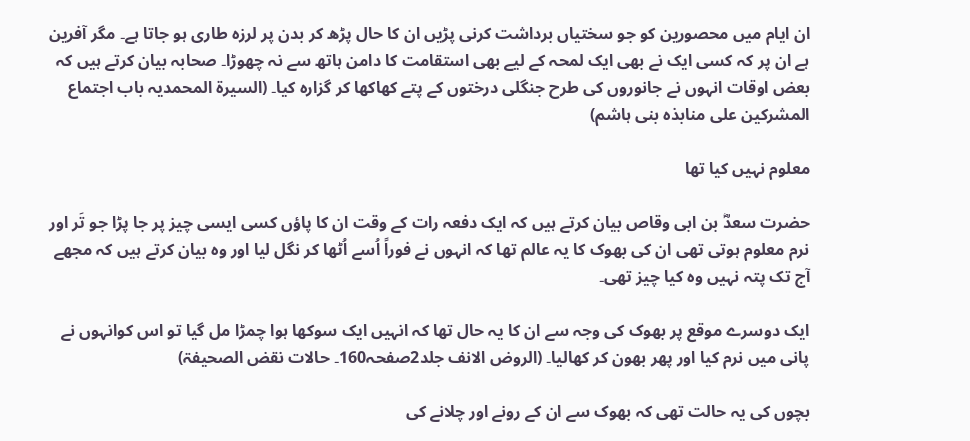ان ایام میں محصورین کو جو سختیاں برداشت کرنی پڑیں ان کا حال پڑھ کر بدن پر لرزہ طاری ہو جاتا ہے۔ مگر آفرین ہے ان پر کہ کسی ایک نے بھی ایک لمحہ کے لیے بھی استقامت کا دامن ہاتھ سے نہ چھوڑا۔ صحابہ بیان کرتے ہیں کہ بعض اوقات انہوں نے جانوروں کی طرح جنگلی درختوں کے پتے کھاکھا کر گزارہ کیا۔ (السیرۃ المحمدیہ باب اجتماع المشرکین علی منابذہ بنی ہاشم)

معلوم نہیں کیا تھا

حضرت سعدؓ بن ابی وقاص بیان کرتے ہیں کہ ایک دفعہ رات کے وقت ان کا پاؤں کسی ایسی چیز پر جا پڑا جو تَر اور نرم معلوم ہوتی تھی ان کی بھوک کا یہ عالم تھا کہ انہوں نے فوراً اُسے اُٹھا کر نگل لیا اور وہ بیان کرتے ہیں کہ مجھے آج تک پتہ نہیں وہ کیا چیز تھی۔

ایک دوسرے موقع پر بھوک کی وجہ سے ان کا یہ حال تھا کہ انہیں ایک سوکھا ہوا چمڑا مل گیا تو اس کوانہوں نے پانی میں نرم کیا اور پھر بھون کر کھالیا۔ (الروض الانف جلد2صفحہ160۔ حالات نقض الصحیفۃ)

بچوں کی یہ حالت تھی کہ بھوک سے ان کے رونے اور چلانے کی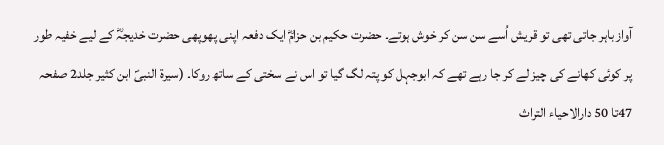آواز باہر جاتی تھی تو قریش اُسے سن سن کر خوش ہوتے۔ حضرت حکیم بن حزامؓ ایک دفعہ اپنی پھوپھی حضرت خدیجہؓ کے لیے خفیہ طور پر کوئی کھانے کی چیز لے کر جا رہے تھے کہ ابوجہل کو پتہ لگ گیا تو اس نے سختی کے ساتھ روکا۔ (سیرۃ النبیؐ ابن کثیر جلد2 صفحہ 47تا 50 دارالاحیاء التراث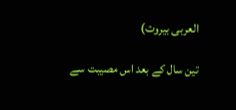العربی بیروت)

تین سال کے بعد اس مصیبت سے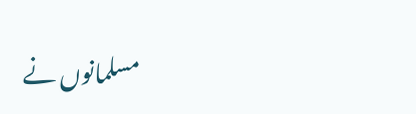مسلمانوں نے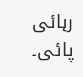رہائی پائی۔